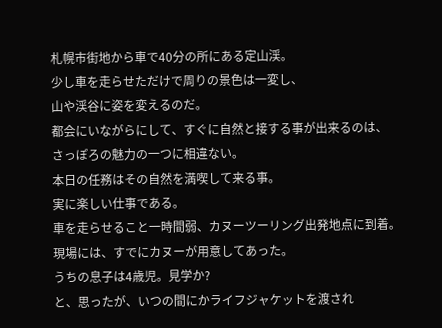札幌市街地から車で40分の所にある定山渓。
少し車を走らせただけで周りの景色は一変し、
山や渓谷に姿を変えるのだ。
都会にいながらにして、すぐに自然と接する事が出来るのは、
さっぽろの魅力の一つに相違ない。
本日の任務はその自然を満喫して来る事。
実に楽しい仕事である。
車を走らせること一時間弱、カヌーツーリング出発地点に到着。
現場には、すでにカヌーが用意してあった。
うちの息子は4歳児。見学か?
と、思ったが、いつの間にかライフジャケットを渡され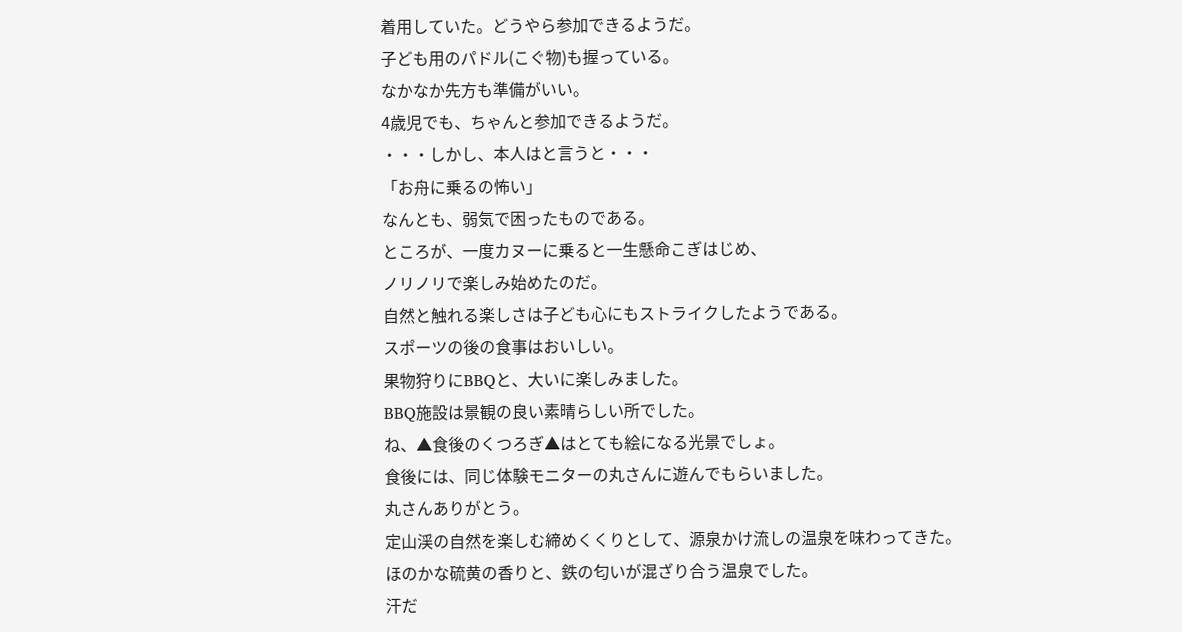着用していた。どうやら参加できるようだ。
子ども用のパドル(こぐ物)も握っている。
なかなか先方も準備がいい。
4歳児でも、ちゃんと参加できるようだ。
・・・しかし、本人はと言うと・・・
「お舟に乗るの怖い」
なんとも、弱気で困ったものである。
ところが、一度カヌーに乗ると一生懸命こぎはじめ、
ノリノリで楽しみ始めたのだ。
自然と触れる楽しさは子ども心にもストライクしたようである。
スポーツの後の食事はおいしい。
果物狩りにBBQと、大いに楽しみました。
BBQ施設は景観の良い素晴らしい所でした。
ね、▲食後のくつろぎ▲はとても絵になる光景でしょ。
食後には、同じ体験モニターの丸さんに遊んでもらいました。
丸さんありがとう。
定山渓の自然を楽しむ締めくくりとして、源泉かけ流しの温泉を味わってきた。
ほのかな硫黄の香りと、鉄の匂いが混ざり合う温泉でした。
汗だ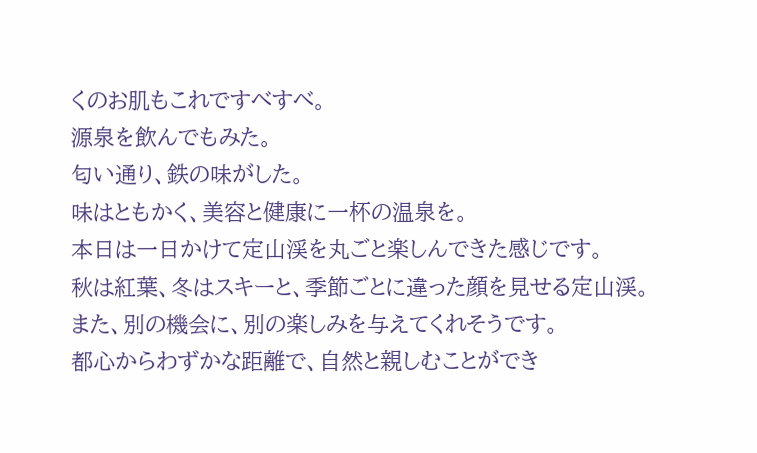くのお肌もこれですべすべ。
源泉を飲んでもみた。
匂い通り、鉄の味がした。
味はともかく、美容と健康に一杯の温泉を。
本日は一日かけて定山渓を丸ごと楽しんできた感じです。
秋は紅葉、冬はスキーと、季節ごとに違った顔を見せる定山渓。
また、別の機会に、別の楽しみを与えてくれそうです。
都心からわずかな距離で、自然と親しむことができ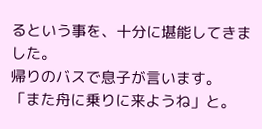るという事を、十分に堪能してきました。
帰りのバスで息子が言います。
「また舟に乗りに来ようね」と。